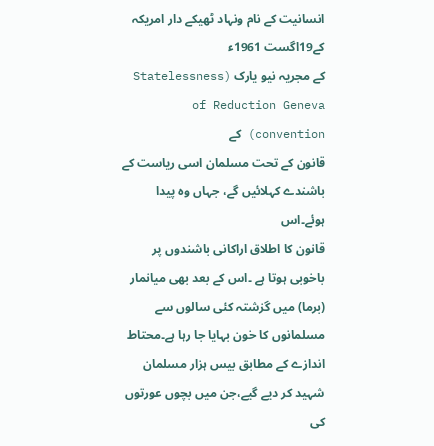انسانیت کے نام ونہاد ٹھیکے دار امریکہ کے19اگست 1961ء
کے مجریہ نیو یارک (Statelessness of Reduction Geneva convention) کے
قانون کے تحت مسلمان اسی ریاست کے باشندے کہلائیں گے، جہاں وہ پیدا ہوئے۔اس
قانون کا اطلاق اراکانی باشندوں پر باخوبی ہوتا ہے ۔اس کے بعد بھی میانمار
(برما) میں گزشتہ کئی سالوں سے مسلمانوں کا خون بہایا جا رہا ہے۔محتاط
اندازے کے مطابق بیس ہزار مسلمان شہید کر دیے گیے،جن میں بچوں عورتوں کی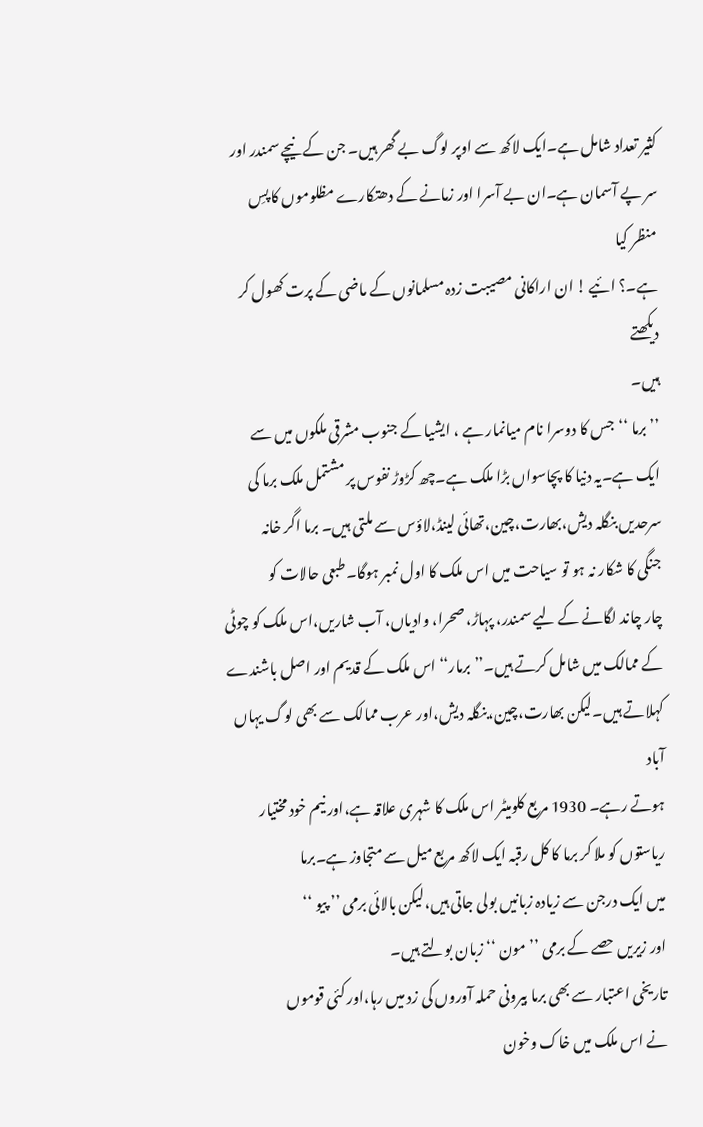کثیر تعداد شامل ہے۔ایک لاکھ سے اوپر لوگ بے گھر ہیں۔ جن کے نیچے سمندر اور
سر پے آسمان ہے۔ان بے آسرا اور زمانے کے دھتکارے مظلوموں کا پسِ منظر کیا
ہے۔؟ ائیے ! ان اراکانی مصیبت زدہ مسلمانوں کے ماضی کے پرت کھول کر دیکھتے
ہیں۔
’’ برما ‘‘جس کا دوسرا نام میانمار ہے ، ایشیا کے جنوب مشرقی ملکوں میں سے
ایک ہے۔یہ دنیا کا پچاسواں بڑا ملک ہے۔چھ کڑوڑ نفوس پر مشتمل ملک برما کی
سرحدیں بنگلہ دیش،بھارت،چین،تھائی لینڈ،لاؤس سے ملتی ہیں۔ برما اگر خانہ
جنگی کا شکار نہ ہو تو سیاحت میں اس ملک کا اول نمبر ہوگا۔طبعی حالات کو
چار چاند لگانے کے لیے سمندر، پہاڑ، صحرا، وادیاں، آب شاریں،اس ملک کو چوٹی
کے ممالک میں شامل کرتے ہیں۔’’برمار‘‘ اس ملک کے قدیم اور اصل باشندے
کہلاتے ہیں۔لیکن بھارت،چین،بنگلہ دیش،اور عرب ممالک سے بھی لوگ یہاں آباد
ہوتے رہے۔ 1930 مربع کلومیٹر اس ملک کا شہری علاقہ ہے،اور نیم خود مختیار
ریاستوں کو ملا کر برما کا کل رقبہ ایک لاکھ مربع میل سے متجاوز ہے۔برما
میں ایک درجن سے زیادہ زبانیں بولی جاتی ہیں،لیکن بالائی برمی ’’ پیو ‘‘
اور زیریں حصے کے برمی ’’ مون ‘‘ زبان بولتے ہیں۔
تاریخی اعتبار سے بھی برما بیرونی حملہ آوروں کی زد میں رہا،اور کئی قوموں
نے اس ملک میں خاک وخون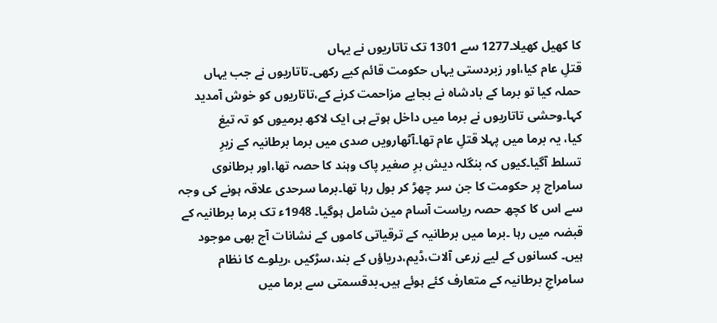کا کھیل کھیلا۔1277 سے 1301 تک تاتاریوں نے یہاں
قتلِ عام کیا،اور زبردستی یہاں حکومت قائم کیے رکھی۔تاتاریوں نے جب یہاں
حملہ کیا تو برما کے بادشاہ نے بجایے مزاحمت کرنے کے،تاتاریوں کو خوش آمدید
کہا۔وحشی تاتاریوں نے برما میں داخل ہوتے ہی ایک لاکھ برمیوں کو تہ تیغ
کیا، یہ برما میں پہلا قتلِ عام تھا۔آٹھارویں صدی میں برما برطانیہ کے زیرِ
تسلط آگیا۔کیوں کہ بنگلہ دیش برِ صغیر پاک وہند کا حصہ تھا،اور برطانوی
سامراج پر حکومت کا جن سر چھڑ کر بول رہا تھا۔برما سرحدی علاقہ ہونے کی وجہ
سے اس کا کچھ حصہ ریاست آسام مین شامل ہوگیا۔ 1948ء تک برما برطانیہ کے
قبضہ میں رہا ۔برما میں برطانیہ کے ترقیاتی کاموں کے نشانات آج بھی موجود
ہیں۔ کسانوں کے لیے زرعی آلات،ڈیم،دریاؤں کے بند،سڑکیں ،ریلوے کا نظام
سامراجِ برطانیہ کے متعارف کئے ہوئے ہیں۔بدقسمتی سے برما میں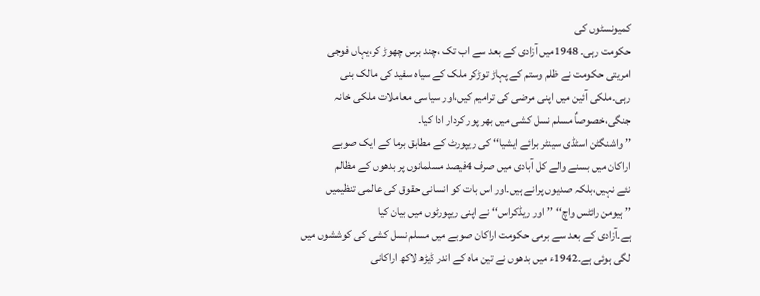کمیونسٹوں کی
حکومت رہی۔ 1948میں آزادی کے بعد سے اب تک ،چند برس چھوڑ کر،یہاں فوجی
امریتی حکومت نے ظلم وستم کے پہاڑ توڑکر ملک کے سیاہ سفید کی مالک بنی
رہی۔ملکی آئین میں اپنی مرضی کی ترامیم کیں،اور سیاسی معاملات ملکی خانہ
جنگی،خصوصاٌ مسلم نسل کشی میں بھر پور کردار ادا کیا۔
’’ واشنگٹن اسٹڈی سینٹر برائے ایشیا‘‘ کی ریپورٹ کے مطابق برما کے ایک صوبے
اراکان میں بسنے والے کل آبادی میں صرف 4فیصد مسلمانوں پر بدھوں کے مظالم
نئے نہیں،بلکہ صدیوں پرانے ہیں۔اور اس بات کو انسانی حقوق کی عالمی تنظیمیں
’’ ہیومن رائٹس واچ‘‘ ’’اور ریڈکراس‘‘ نے اپنی ریپورٹوں میں بیان کیا
ہے۔آزادی کے بعد سے برمی حکومت اراکان صوبے میں مسلم نسل کشی کی کوششوں میں
لگی ہوئی ہے۔1942ء میں بدھوں نے تین ماہ کے اندر ڈیڑھ لاکھ اراکانی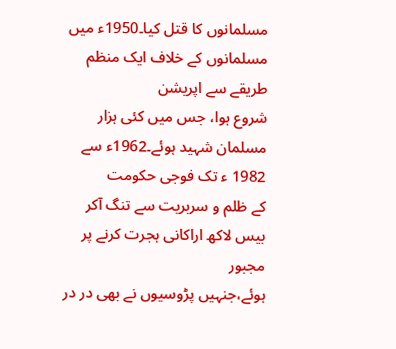مسلمانوں کا قتل کیا۔1950ء میں مسلمانوں کے خلاف ایک منظم طریقے سے اپریشن
شروع ہوا، جس میں کئی ہزار مسلمان شہید ہوئے۔1962ء سے 1982 ء تک فوجی حکومت
کے ظلم و سربریت سے تنگ آکر بیس لاکھ اراکانی ہجرت کرنے پر مجبور
ہوئے،جنہیں پڑوسیوں نے بھی در در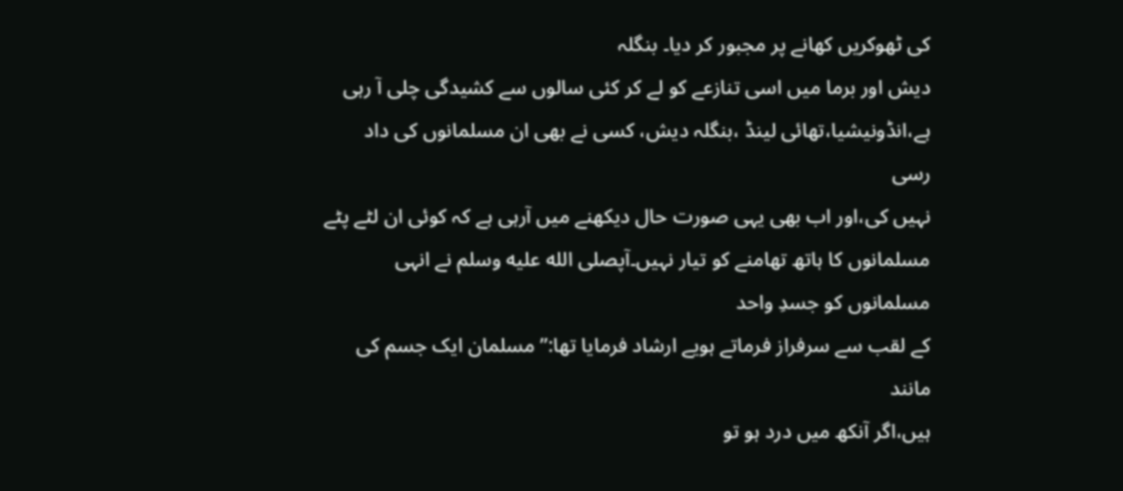کی ٹھوکریں کھانے پر مجبور کر دیا۔ بنگلہ
دیش اور برما میں اسی تنازعے کو لے کر کئی سالوں سے کشیدگی چلی آ رہی
ہے،انڈونیشیا،تھائی لینڈ ،بنگلہ دیش، کسی نے بھی ان مسلمانوں کی داد رسی
نہیں کی،اور اب بھی یہی صورت حال دیکھنے میں آرہی ہے کہ کوئی ان لٹے پٹے
مسلمانوں کا ہاتھ تھامنے کو تیار نہیں۔آپصلى الله عليه وسلم نے انہی مسلمانوں کو جسدِ واحد
کے لقب سے سرفراز فرماتے ہویے ارشاد فرمایا تھا:’’ مسلمان ایک جسم کی مانند
ہیں،اگر آنکھ میں درد ہو تو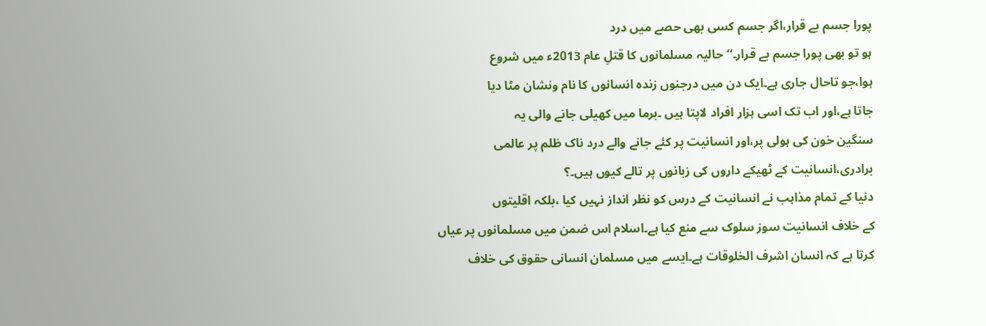پورا جسم بے قرار،اگر جسم کسی بھی حصے میں درد
ہو تو بھی پورا جسم بے قرار۔‘‘ حالیہ مسلمانوں کا قتلِ عام 2013ء میں شروع
ہوا،جو تاحال جاری ہے۔ایک دن میں درجنوں زندہ انسانوں کا نام ونشان مٹا دیا
جاتا ہے،اور اب تک اسی ہزار افراد لاپتا ہیں ۔برما میں کھیلی جانے والی یہ
سنگین خون کی ہولی پر،اور انسانیت پر کئے جانے والے درد ناک ظلم پر عالمی
برادری،انسانیت کے ٹھیکے داروں کی زبانوں پر تالے کیوں ہیں۔؟
دنیا کے تمام مذاہب نے انسانیت کے درس کو نظر انداز نہیں کیا ،بلکہ اقلیتوں
کے خلاف انسانیت سوز سلوک سے منع کیا ہے۔اسلام اس ضمن میں مسلمانوں پر عیاں
کرتا ہے کہ انسان اشرف الخلوقات ہے۔ایسے میں مسلمان انسانی حقوق کی خلاف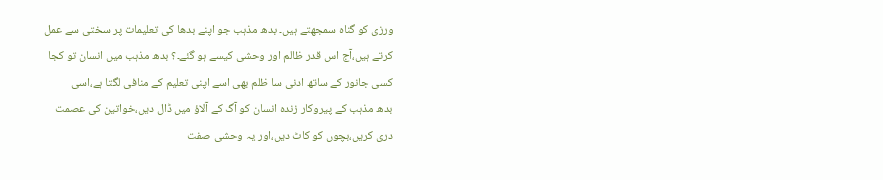ورزی کو گناہ سمجھتے ہیں۔ بدھ مذہب جو اپنے بدھا کی تعلیمات پر سختی سے عمل
کرتے ہیں،آج اس قدر ظالم اور وحشی کیسے ہو گئے۔؟ بدھ مذہب میں انسان تو کجا
کسی جانور کے ساتھ ادنی سا ظلم بھی اسے اپنی تعلیم کے منافی لگتا ہے،اسی
بدھ مذہب کے پیروکار زندہ انسان کو آگ کے آلاؤ میں ڈال دیں،خواتین کی عصمت
دری کریں،بچوں کو کاٹ دیں،اور یہ وحشی صفت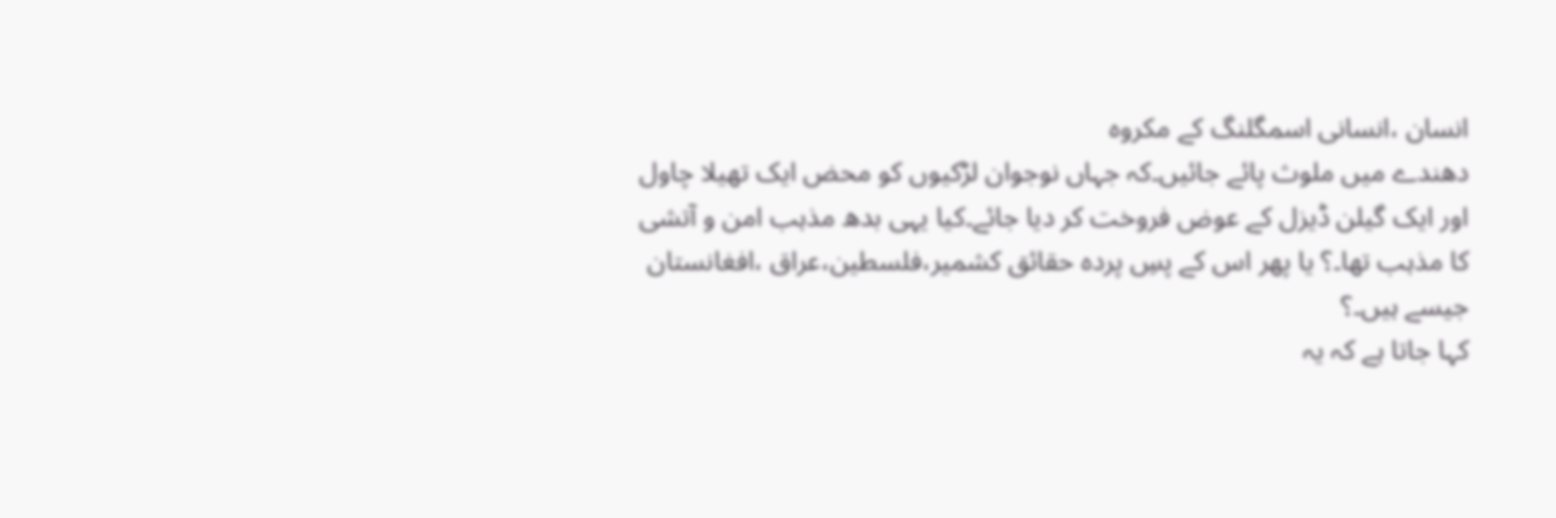انسان ،انسانی اسمگلنگ کے مکروہ
دھندے میں ملوث پائے جائیں۔کہ جہاں نوجوان لڑکیوں کو محض ایک تھیلا چاول
اور ایک گیلن ڈیزل کے عوض فروخت کر دیا جائے۔کیا یہی بدھ مذہب امن و آتشی
کا مذہب تھا۔؟ یا پھر اس کے پسِ پردہ حقائق کشمیر،فلسطین،عراق ،افغانستان
جیسے ہیں۔؟
کہا جاتا ہے کہ یہ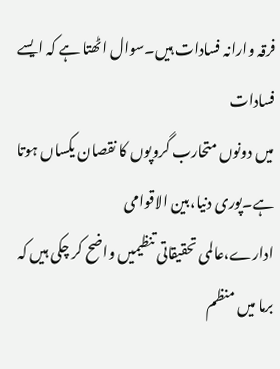فرقہ وارانہ فسادات ہیں۔سوال اٹھتا ہے کہ ایسے فسادات
میں دونوں متحارب گروپوں کا نقصان یکساں ہوتا ہے۔پوری دنیا،بین الاقوامی
ادارے،عالمی تحقیقاتی تنظیمیں واضح کر چکی ہیں کہ برما میں منظم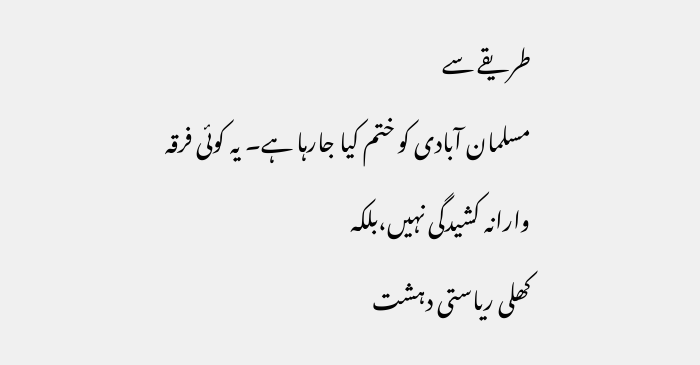طریقے سے
مسلمان آبادی کو ختم کیا جارہا ہے۔ یہ کوئی فرقہ وارانہ کشیدگی نہیں،بلکہ
کھلی ریاستی دہشت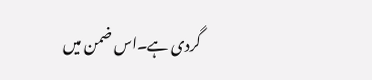گردی ہے۔اس ضمن میں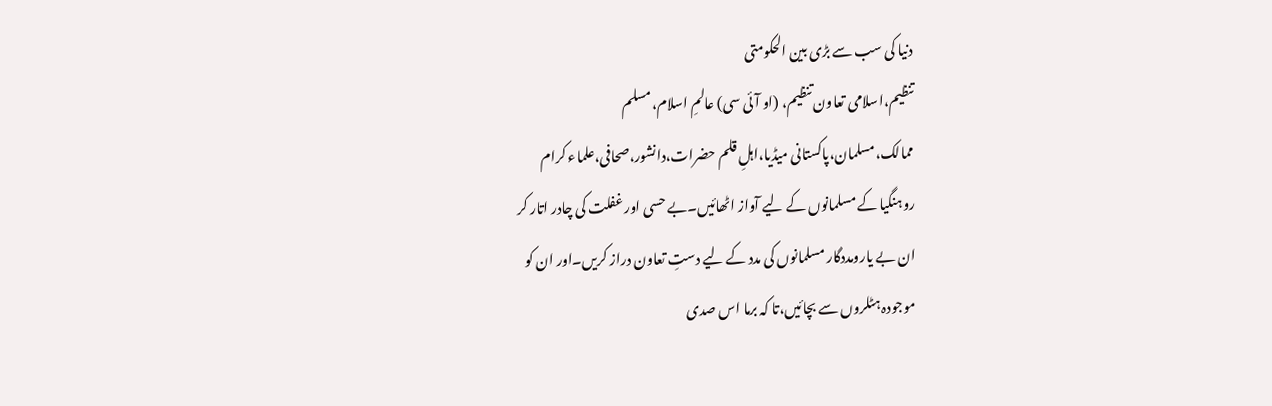دنیا کی سب سے بڑی بین الحکومتی
تنظیم،اسلامی تعاون تنظیم، (او آئی سی) عالمِ اسلام،مسلم
ممالک،مسلمان،پاکستانی میڈیا،اہلِ قلم حضرات،دانشور،صحافی،علماء کرام
روہنگیا کے مسلمانوں کے لیے آواز اٹھائیں۔بے حسی اور غفلت کی چادر اتار کر
ان بے یارومددگار مسلمانوں کی مدد کے لیے دستِ تعاون دراز کریں۔اور ان کو
موجودہ ہٹلروں سے بچائیں،تا کہ برما اس صدی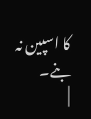کا اسپین نہ بنے۔
|